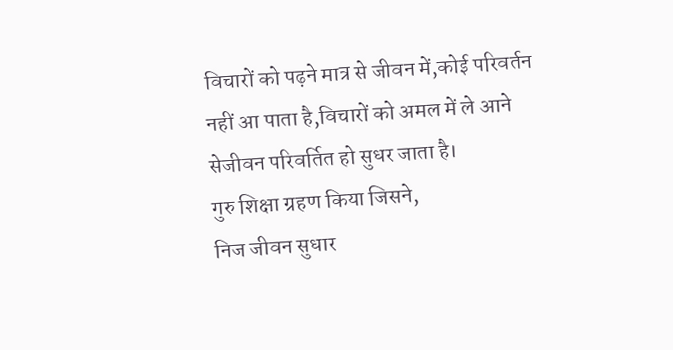विचारों को पढ़ने मात्र से जीवन में,कोई परिवर्तन नहीं आ पाता है,विचारों को अमल में ले आने सेजीवन परिवर्तित हो सुधर जाता है।
गुरु शिक्षा ग्रहण किया जिसने,
निज जीवन सुधार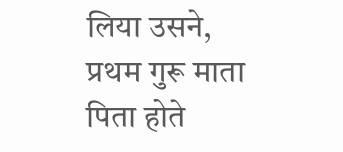लिया उसने,
प्रथम गुरू माता पिता होते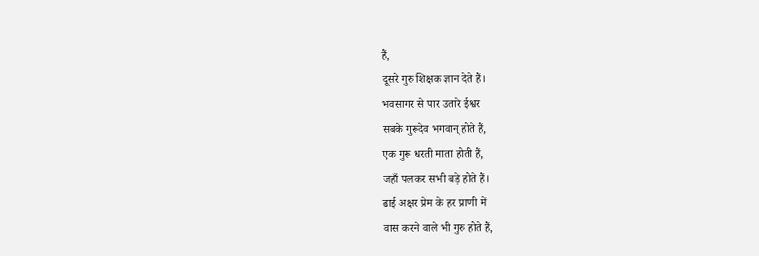हैं,
दूसरे गुरु शिक्षक ज्ञान देते हैं।
भवसागर से पार उतारे ईश्वर
सबके गुरूदेव भगवान् होते हैं,
एक गुरू धरती माता होती हैं,
जहाँ पलकर सभी बड़े होते हैं।
ढाई अक्षर प्रेम के हर प्राणी में
वास करने वाले भी गुरु होते हैं,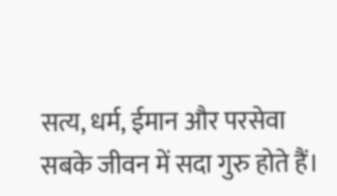सत्य, धर्म, ईमान और परसेवा
सबके जीवन में सदा गुरु होते हैं।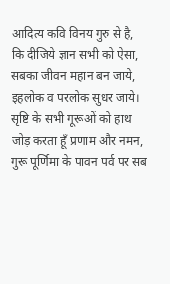आदित्य कवि विनय गुरु से है,
कि दीजिये ज्ञान सभी को ऐसा,
सबका जीवन महान बन जाये,
इहलोक व परलोक सुधर जाये।
सृष्टि के सभी गूरूओं को हाथ
जोड़ करता हूँ प्रणाम और नमन,
गुरू पूर्णिमा के पावन पर्व पर सब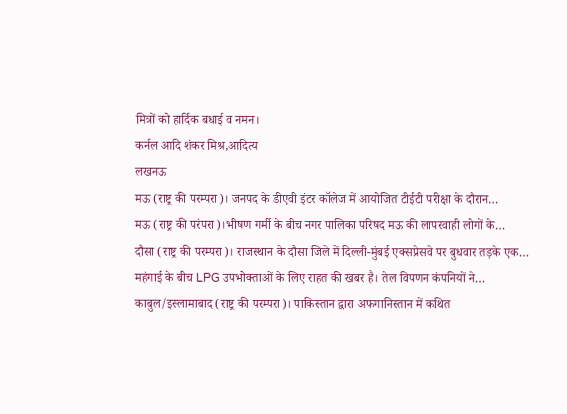मित्रों को हार्दिक बधाई व नमन।
कर्नल आदि शंकर मिश्र,आदित्य
लखनऊ
मऊ (राष्ट्र की परम्परा)। जनपद के डीएवी इंटर कॉलेज में आयोजित टीईटी परीक्षा के दौरान…
मऊ (राष्ट्र की परंपरा)।भीषण गर्मी के बीच नगर पालिका परिषद मऊ की लापरवाही लोगों के…
दौसा (राष्ट्र की परम्परा)। राजस्थान के दौसा जिले में दिल्ली-मुंबई एक्सप्रेसवे पर बुधवार तड़के एक…
महंगाई के बीच LPG उपभोक्ताओं के लिए राहत की खबर है। तेल विपणन कंपनियों ने…
काबुल/इस्लामाबाद (राष्ट्र की परम्परा)। पाकिस्तान द्वारा अफगानिस्तान में कथित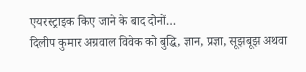एयरस्ट्राइक किए जाने के बाद दोनों…
दिलीप कुमार अग्रवाल विवेक को बुद्धि, ज्ञान, प्रज्ञा, सूझबूझ अथवा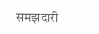समझदारी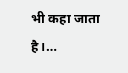भी कहा जाता है।…